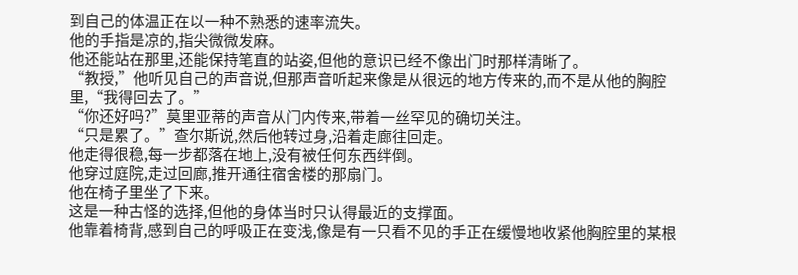到自己的体温正在以一种不熟悉的速率流失。
他的手指是凉的,指尖微微发麻。
他还能站在那里,还能保持笔直的站姿,但他的意识已经不像出门时那样清晰了。
“教授,”他听见自己的声音说,但那声音听起来像是从很远的地方传来的,而不是从他的胸腔里,“我得回去了。”
“你还好吗?”莫里亚蒂的声音从门内传来,带着一丝罕见的确切关注。
“只是累了。”查尔斯说,然后他转过身,沿着走廊往回走。
他走得很稳,每一步都落在地上,没有被任何东西绊倒。
他穿过庭院,走过回廊,推开通往宿舍楼的那扇门。
他在椅子里坐了下来。
这是一种古怪的选择,但他的身体当时只认得最近的支撑面。
他靠着椅背,感到自己的呼吸正在变浅,像是有一只看不见的手正在缓慢地收紧他胸腔里的某根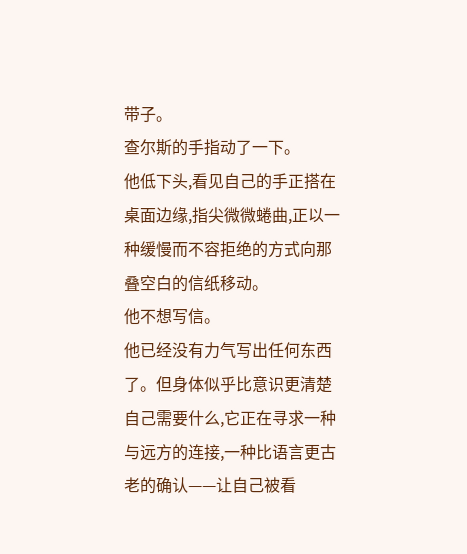带子。
查尔斯的手指动了一下。
他低下头,看见自己的手正搭在桌面边缘,指尖微微蜷曲,正以一种缓慢而不容拒绝的方式向那叠空白的信纸移动。
他不想写信。
他已经没有力气写出任何东西了。但身体似乎比意识更清楚自己需要什么,它正在寻求一种与远方的连接,一种比语言更古老的确认——让自己被看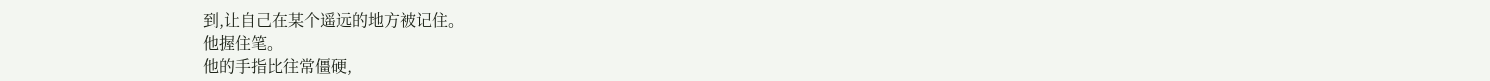到,让自己在某个遥远的地方被记住。
他握住笔。
他的手指比往常僵硬,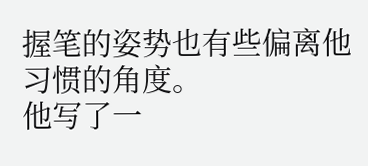握笔的姿势也有些偏离他习惯的角度。
他写了一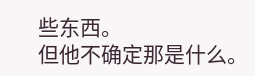些东西。
但他不确定那是什么。